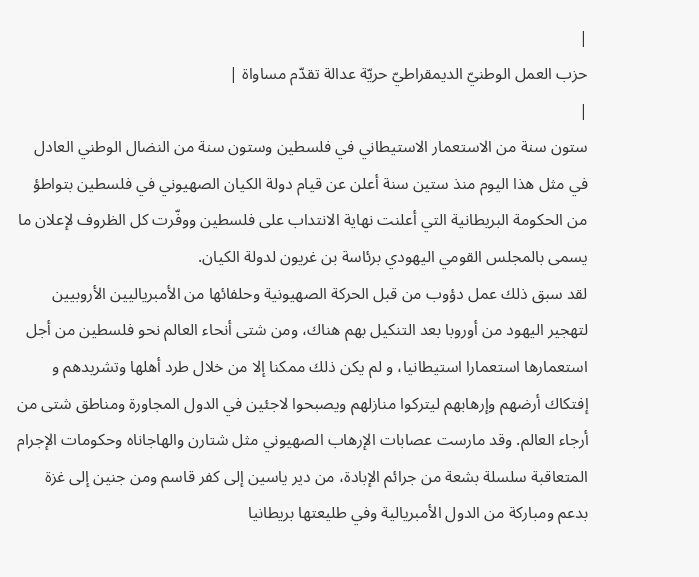|
حزب العمل الوطنيّ الديمقراطيّ حريّة عدالة تقدّم مساواة |
|
ستون سنة من الاستعمار الاستيطاني في فلسطين وستون سنة من النضال الوطني العادل
في مثل هذا اليوم منذ ستين سنة أعلن عن قيام دولة الكيان الصهيوني في فلسطين بتواطؤ من الحكومة البريطانية التي أعلنت نهاية الانتداب على فلسطين ووفّرت كل الظروف لإعلان ما يسمى بالمجلس القومي اليهودي برئاسة بن غريون لدولة الكيان.
لقد سبق ذلك عمل دؤوب من قبل الحركة الصهيونية وحلفائها من الأمبرياليين الأروبيين لتهجير اليهود من أوروبا بعد التنكيل بهم هناك، ومن شتى أنحاء العالم نحو فلسطين من أجل استعمارها استعمارا استيطانيا، و لم يكن ذلك ممكنا إلا من خلال طرد أهلها وتشريدهم و إفتكاك أرضهم وإرهابهم ليتركوا منازلهم ويصبحوا لاجئين في الدول المجاورة ومناطق شتى من أرجاء العالم. وقد مارست عصابات الإرهاب الصهيوني مثل شتارن والهاجاناه وحكومات الإجرام المتعاقبة سلسلة بشعة من جرائم الإبادة، من دير ياسين إلى كفر قاسم ومن جنين إلى غزة بدعم ومباركة من الدول الأمبريالية وفي طليعتها بريطانيا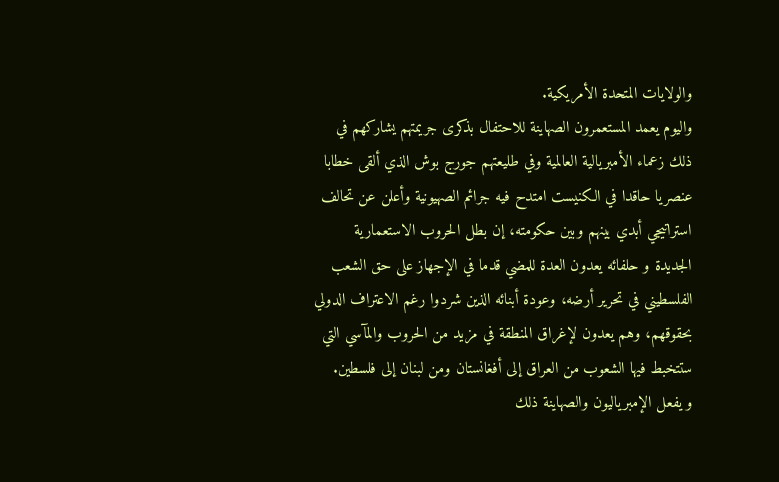والولايات المتحدة الأمريكية.
واليوم يعمد المستعمرون الصهاينة للاحتفال بذكرى جريمتهم يشاركهم في ذلك زعماء الأمبريالية العالمية وفي طليعتهم جورج بوش الذي ألقى خطابا عنصريا حاقدا في الكنيست امتدح فيه جرائم الصهيونية وأعلن عن تحالف استراتيجي أبدي بينهم وبين حكومته، إن بطل الحروب الاستعمارية الجديدة و حلفائه يعدون العدة للمضي قدما في الإجهاز على حق الشعب الفلسطيني في تحرير أرضه، وعودة أبنائه الذين شردوا رغم الاعتراف الدولي بحقوقهم، وهم يعدون لإغراق المنطقة في مزيد من الحروب والمآسي التي ستتخبط فيها الشعوب من العراق إلى أفغانستان ومن لبنان إلى فلسطين.
و يفعل الإمبرياليون والصهاينة ذلك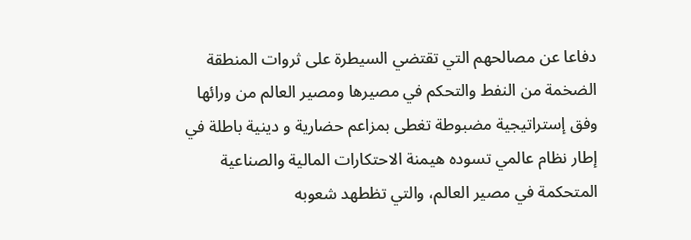دفاعا عن مصالحهم التي تقتضي السيطرة على ثروات المنطقة الضخمة من النفط والتحكم في مصيرها ومصير العالم من ورائها وفق إستراتيجية مضبوطة تغطى بمزاعم حضارية و دينية باطلة في إطار نظام عالمي تسوده هيمنة الاحتكارات المالية والصناعية المتحكمة في مصير العالم، والتي تظطهد شعوبه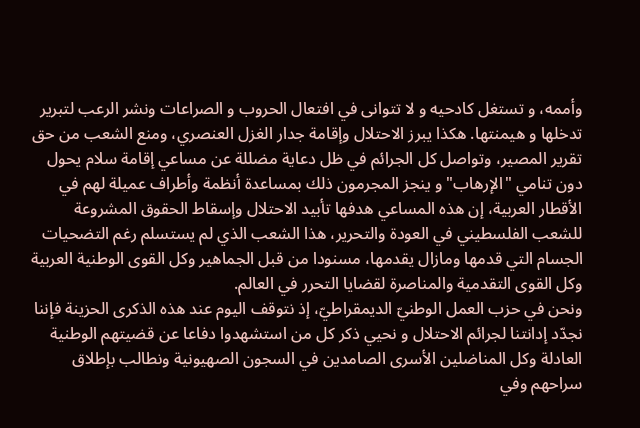وأممه، و تستغل كادحيه و لا تتوانى في افتعال الحروب و الصراعات ونشر الرعب لتبرير تدخلها و هيمنتها. هكذا يبرز الاحتلال وإقامة جدار الغزل العنصري، ومنع الشعب من حق تقرير المصير، وتواصل كل الجرائم في ظل دعاية مضللة عن مساعي إقامة سلام يحول دون تنامي "الإرهاب" و ينجز المجرمون ذلك بمساعدة أنظمة وأطراف عميلة لهم في الأقطار العربية، إن هذه المساعي هدفها تأبيد الاحتلال وإسقاط الحقوق المشروعة للشعب الفلسطيني في العودة والتحرير، هذا الشعب الذي لم يستسلم رغم التضحيات الجسام التي قدمها ومازال يقدمها، مسنودا من قبل الجماهير وكل القوى الوطنية العربية وكل القوى التقدمية والمناصرة لقضايا التحرر في العالم.
ونحن في حزب العمل الوطنيّ الديمقراطيّ، إذ نتوقف اليوم عند هذه الذكرى الحزينة فإننا نجدّد إدانتنا لجرائم الاحتلال و نحيي ذكر كل من استشهدوا دفاعا عن قضيتهم الوطنية العادلة وكل المناضلين الأسرى الصامدين في السجون الصهيونية ونطالب بإطلاق سراحهم وفي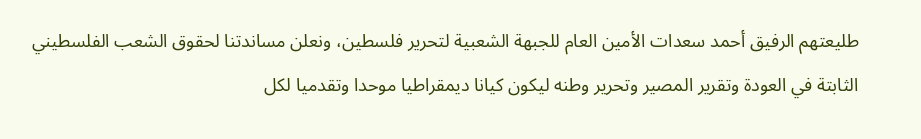طليعتهم الرفيق أحمد سعدات الأمين العام للجبهة الشعبية لتحرير فلسطين، ونعلن مساندتنا لحقوق الشعب الفلسطيني الثابتة في العودة وتقرير المصير وتحرير وطنه ليكون كيانا ديمقراطيا موحدا وتقدميا لكل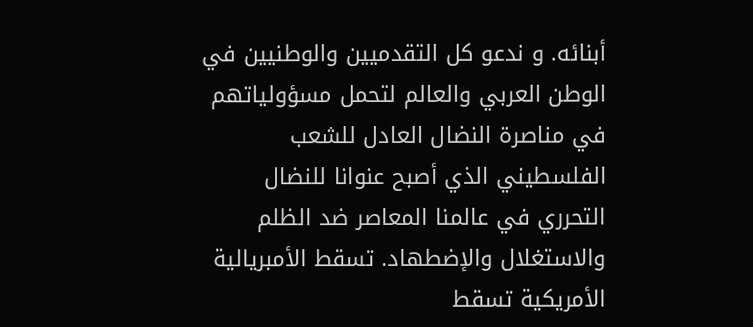أبنائه. و ندعو كل التقدميين والوطنيين في الوطن العربي والعالم لتحمل مسؤولياتهم في مناصرة النضال العادل للشعب الفلسطيني الذي أصبح عنوانا للنضال التحرري في عالمنا المعاصر ضد الظلم والاستغلال والإضطهاد. تسقط الأمبريالية الأمريكية تسقط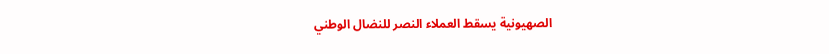الصهيونية يسقط العملاء النصر للنضال الوطني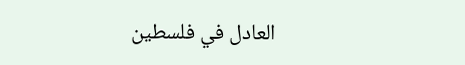العادل في فلسطين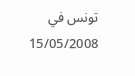تونس في 15/05/2008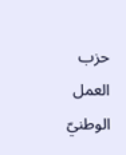حزب العمل الوطنيّ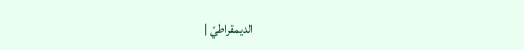الديمقراطيّ |